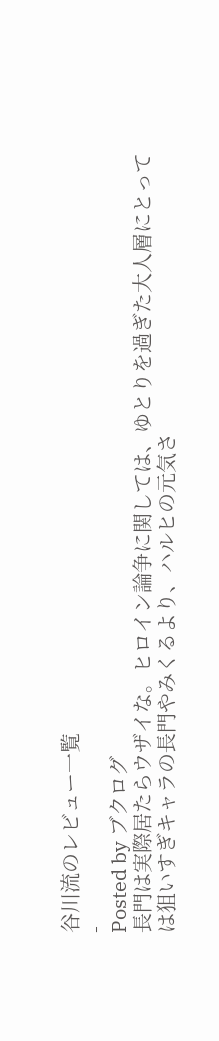谷川流のレビュー一覧
-
Posted by ブクログ
長門は実際居たらウザイな。ヒロイン論争に関しては、ゆとりを過ぎた大人層にとっては狙いすぎキャラの長門やみくるより、ハルヒの元気さ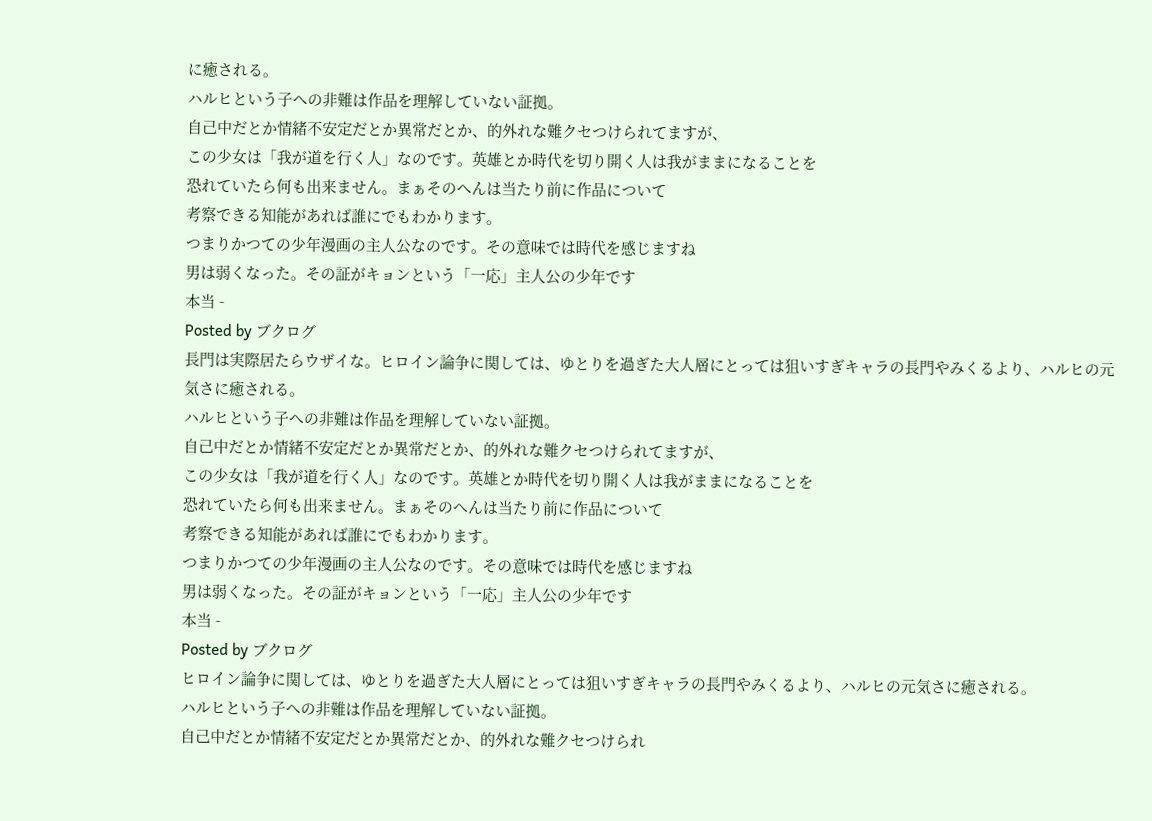に癒される。
ハルヒという子への非難は作品を理解していない証拠。
自己中だとか情緒不安定だとか異常だとか、的外れな難クセつけられてますが、
この少女は「我が道を行く人」なのです。英雄とか時代を切り開く人は我がままになることを
恐れていたら何も出来ません。まぁそのへんは当たり前に作品について
考察できる知能があれば誰にでもわかります。
つまりかつての少年漫画の主人公なのです。その意味では時代を感じますね
男は弱くなった。その証がキョンという「一応」主人公の少年です
本当 -
Posted by ブクログ
長門は実際居たらウザイな。ヒロイン論争に関しては、ゆとりを過ぎた大人層にとっては狙いすぎキャラの長門やみくるより、ハルヒの元気さに癒される。
ハルヒという子への非難は作品を理解していない証拠。
自己中だとか情緒不安定だとか異常だとか、的外れな難クセつけられてますが、
この少女は「我が道を行く人」なのです。英雄とか時代を切り開く人は我がままになることを
恐れていたら何も出来ません。まぁそのへんは当たり前に作品について
考察できる知能があれば誰にでもわかります。
つまりかつての少年漫画の主人公なのです。その意味では時代を感じますね
男は弱くなった。その証がキョンという「一応」主人公の少年です
本当 -
Posted by ブクログ
ヒロイン論争に関しては、ゆとりを過ぎた大人層にとっては狙いすぎキャラの長門やみくるより、ハルヒの元気さに癒される。
ハルヒという子への非難は作品を理解していない証拠。
自己中だとか情緒不安定だとか異常だとか、的外れな難クセつけられ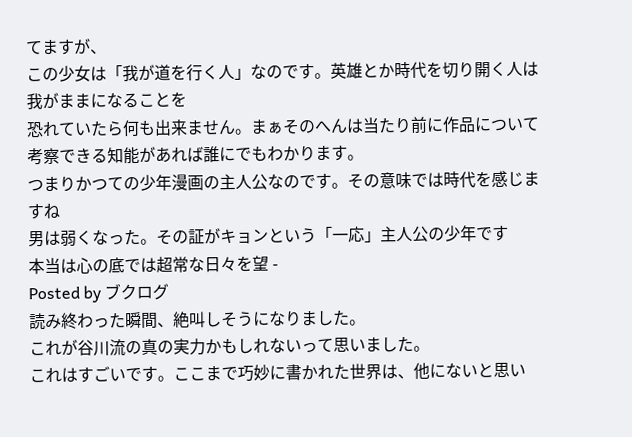てますが、
この少女は「我が道を行く人」なのです。英雄とか時代を切り開く人は我がままになることを
恐れていたら何も出来ません。まぁそのへんは当たり前に作品について
考察できる知能があれば誰にでもわかります。
つまりかつての少年漫画の主人公なのです。その意味では時代を感じますね
男は弱くなった。その証がキョンという「一応」主人公の少年です
本当は心の底では超常な日々を望 -
Posted by ブクログ
読み終わった瞬間、絶叫しそうになりました。
これが谷川流の真の実力かもしれないって思いました。
これはすごいです。ここまで巧妙に書かれた世界は、他にないと思い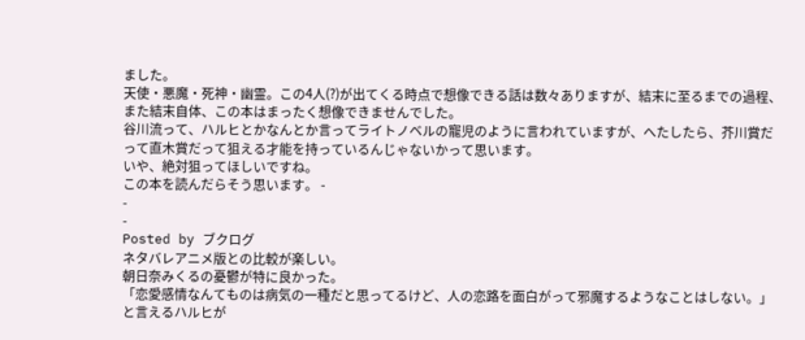ました。
天使・悪魔・死神・幽霊。この4人(?)が出てくる時点で想像できる話は数々ありますが、結末に至るまでの過程、また結末自体、この本はまったく想像できませんでした。
谷川流って、ハルヒとかなんとか言ってライトノベルの寵児のように言われていますが、へたしたら、芥川賞だって直木賞だって狙える才能を持っているんじゃないかって思います。
いや、絶対狙ってほしいですね。
この本を読んだらそう思います。 -
-
-
Posted by ブクログ
ネタバレアニメ版との比較が楽しい。
朝日奈みくるの憂鬱が特に良かった。
「恋愛感情なんてものは病気の一種だと思ってるけど、人の恋路を面白がって邪魔するようなことはしない。」と言えるハルヒが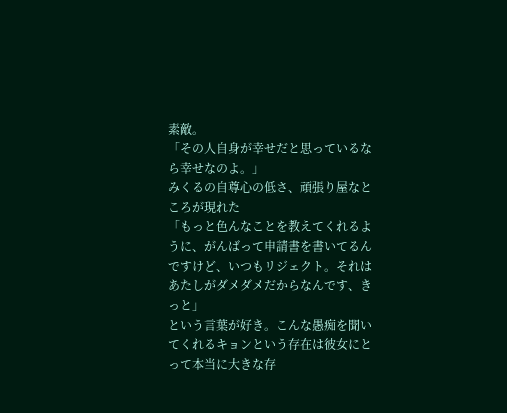素敵。
「その人自身が幸せだと思っているなら幸せなのよ。」
みくるの自尊心の低さ、頑張り屋なところが現れた
「もっと色んなことを教えてくれるように、がんばって申請書を書いてるんですけど、いつもリジェクト。それはあたしがダメダメだからなんです、きっと」
という言葉が好き。こんな愚痴を聞いてくれるキョンという存在は彼女にとって本当に大きな存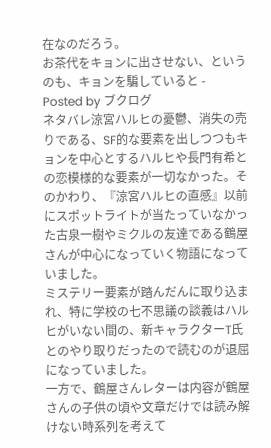在なのだろう。
お茶代をキョンに出させない、というのも、キョンを騙していると -
Posted by ブクログ
ネタバレ涼宮ハルヒの憂鬱、消失の売りである、SF的な要素を出しつつもキョンを中心とするハルヒや長門有希との恋模様的な要素が一切なかった。そのかわり、『涼宮ハルヒの直感』以前にスポットライトが当たっていなかった古泉一樹やミクルの友達である鶴屋さんが中心になっていく物語になっていました。
ミステリー要素が踏んだんに取り込まれ、特に学校の七不思議の談義はハルヒがいない間の、新キャラクターT氏とのやり取りだったので読むのが退屈になっていました。
一方で、鶴屋さんレターは内容が鶴屋さんの子供の頃や文章だけでは読み解けない時系列を考えて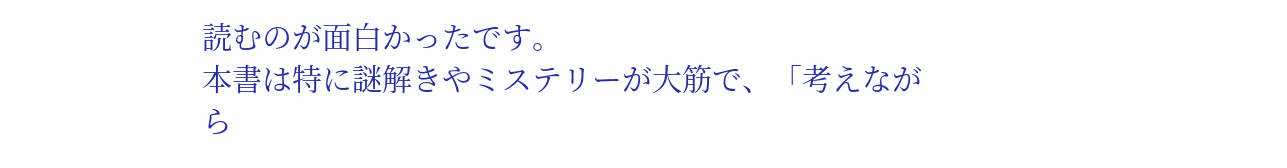読むのが面白かったです。
本書は特に謎解きやミステリーが大筋で、「考えながら